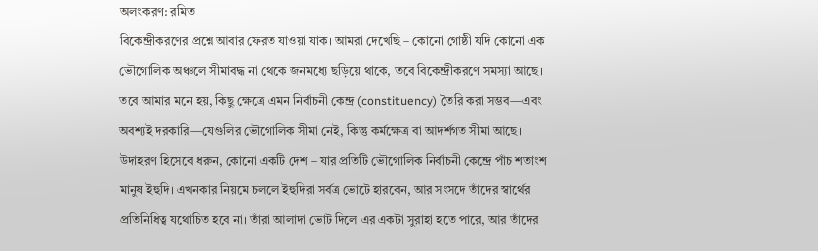অলংকরণ: রমিত
বিকেন্দ্রীকরণের প্রশ্নে আবার ফেরত যাওয়া যাক। আমরা দেখেছি – কোনো গোষ্ঠী যদি কোনো এক ভৌগোলিক অঞ্চলে সীমাবদ্ধ না থেকে জনমধ্যে ছড়িয়ে থাকে, তবে বিকেন্দ্রীকরণে সমস্যা আছে। তবে আমার মনে হয়, কিছু ক্ষেত্রে এমন নির্বাচনী কেন্দ্র (constituency) তৈরি করা সম্ভব—এবং অবশ্যই দরকারি—যেগুলির ভৌগোলিক সীমা নেই, কিন্তু কর্মক্ষেত্র বা আদর্শগত সীমা আছে। উদাহরণ হিসেবে ধরুন, কোনো একটি দেশ – যার প্রতিটি ভৌগোলিক নির্বাচনী কেন্দ্রে পাঁচ শতাংশ মানুষ ইহুদি। এখনকার নিয়মে চললে ইহুদিরা সর্বত্র ভোটে হারবেন, আর সংসদে তাঁদের স্বার্থের প্রতিনিধিত্ব যথোচিত হবে না। তাঁরা আলাদা ভোট দিলে এর একটা সুরাহা হতে পারে, আর তাঁদের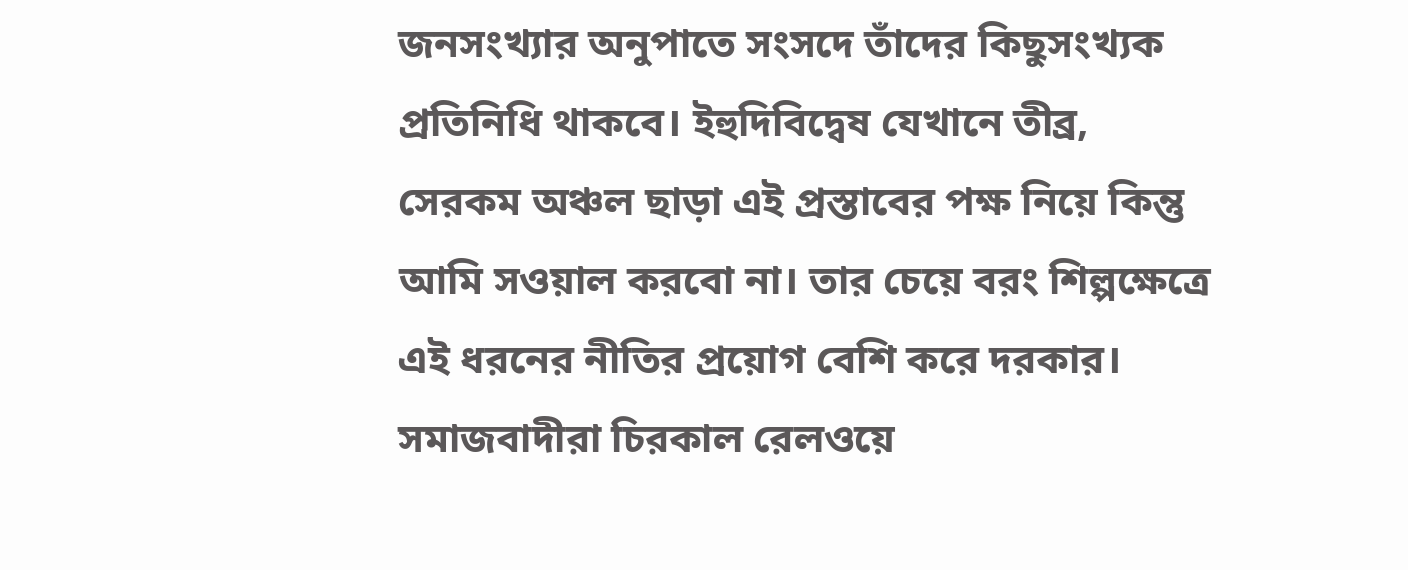জনসংখ্যার অনুপাতে সংসদে তাঁদের কিছুসংখ্যক প্রতিনিধি থাকবে। ইহুদিবিদ্বেষ যেখানে তীব্র, সেরকম অঞ্চল ছাড়া এই প্রস্তাবের পক্ষ নিয়ে কিন্তু আমি সওয়াল করবো না। তার চেয়ে বরং শিল্পক্ষেত্রে এই ধরনের নীতির প্রয়োগ বেশি করে দরকার।
সমাজবাদীরা চিরকাল রেলওয়ে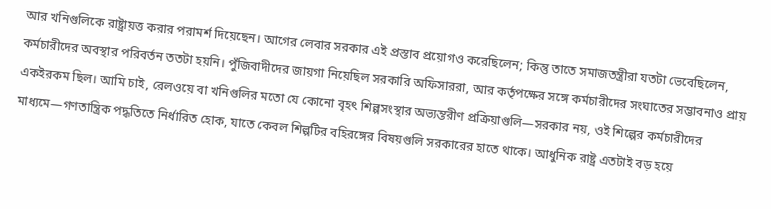আর খনিগুলিকে রাষ্ট্রায়ত্ত করার পরামর্শ দিয়েছেন। আগের লেবার সরকার এই প্রস্তাব প্রয়োগও করেছিলেন; কিন্তু তাতে সমাজতন্ত্রীরা যতটা ভেবেছিলেন, কর্মচারীদের অবস্থার পরিবর্তন ততটা হয়নি। পুঁজিবাদীদের জায়গা নিয়েছিল সরকারি অফিসাররা, আর কর্তৃপক্ষের সঙ্গে কর্মচারীদের সংঘাতের সম্ভাবনাও প্রায় একইরকম ছিল। আমি চাই, রেলওয়ে বা খনিগুলির মতো যে কোনো বৃহৎ শিল্পসংস্থার অভ্যন্তরীণ প্রক্রিয়াগুলি—সরকার নয়, ওই শিল্পের কর্মচারীদের মাধ্যমে—গণতান্ত্রিক পদ্ধতিতে নির্ধারিত হোক, যাতে কেবল শিল্পটির বহিরঙ্গের বিষয়গুলি সরকারের হাতে থাকে। আধুনিক রাষ্ট্র এতটাই বড় হয়ে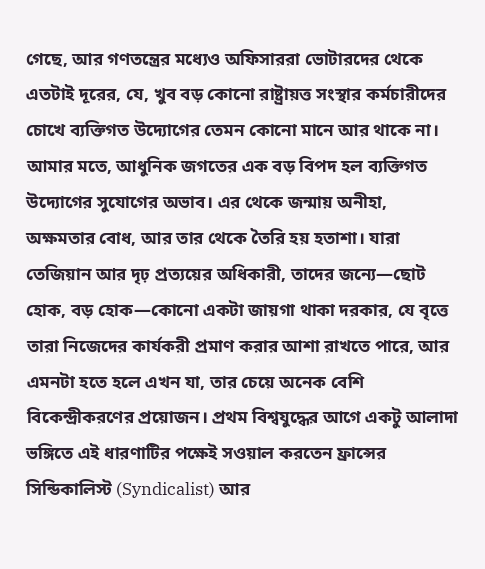গেছে, আর গণতন্ত্রের মধ্যেও অফিসাররা ভোটারদের থেকে এতটাই দূরের, যে, খুব বড় কোনো রাষ্ট্রায়ত্ত সংস্থার কর্মচারীদের চোখে ব্যক্তিগত উদ্যোগের তেমন কোনো মানে আর থাকে না।
আমার মতে, আধুনিক জগতের এক বড় বিপদ হল ব্যক্তিগত উদ্যোগের সুযোগের অভাব। এর থেকে জন্মায় অনীহা, অক্ষমতার বোধ, আর তার থেকে তৈরি হয় হতাশা। যারা তেজিয়ান আর দৃঢ় প্রত্যয়ের অধিকারী, তাদের জন্যে—ছোট হোক, বড় হোক—কোনো একটা জায়গা থাকা দরকার, যে বৃত্তে তারা নিজেদের কার্যকরী প্রমাণ করার আশা রাখতে পারে, আর এমনটা হতে হলে এখন যা, তার চেয়ে অনেক বেশি বিকেন্দ্রীকরণের প্রয়োজন। প্রথম বিশ্বযুদ্ধের আগে একটু আলাদা ভঙ্গিতে এই ধারণাটির পক্ষেই সওয়াল করতেন ফ্রান্সের সিন্ডিকালিস্ট (Syndicalist) আর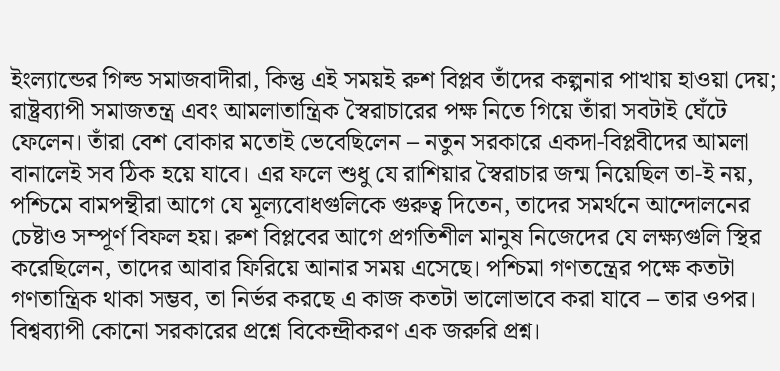ইংল্যান্ডের গিল্ড সমাজবাদীরা, কিন্তু এই সময়ই রুশ বিপ্লব তাঁদের কল্পনার পাখায় হাওয়া দেয়; রাষ্ট্রব্যাপী সমাজতন্ত্র এবং আমলাতান্ত্রিক স্বৈরাচারের পক্ষ নিতে গিয়ে তাঁরা সবটাই ঘেঁটে ফেলেন। তাঁরা বেশ বোকার মতোই ভেবেছিলেন – নতুন সরকারে একদা-বিপ্লবীদের আমলা বানালেই সব ঠিক হয়ে যাবে। এর ফলে শুধু যে রাশিয়ার স্বৈরাচার জন্ম নিয়েছিল তা-ই নয়, পশ্চিমে বামপন্থীরা আগে যে মূল্যবোধগুলিকে গুরুত্ব দিতেন, তাদের সমর্থনে আন্দোলনের চেষ্টাও সম্পূর্ণ বিফল হয়। রুশ বিপ্লবের আগে প্রগতিশীল মানুষ নিজেদের যে লক্ষ্যগুলি স্থির করেছিলেন, তাদের আবার ফিরিয়ে আনার সময় এসেছে। পশ্চিমা গণতন্ত্রের পক্ষে কতটা গণতান্ত্রিক থাকা সম্ভব, তা নির্ভর করছে এ কাজ কতটা ভালোভাবে করা যাবে – তার ওপর।
বিশ্বব্যাপী কোনো সরকারের প্রশ্নে বিকেন্দ্রীকরণ এক জরুরি প্রশ্ন।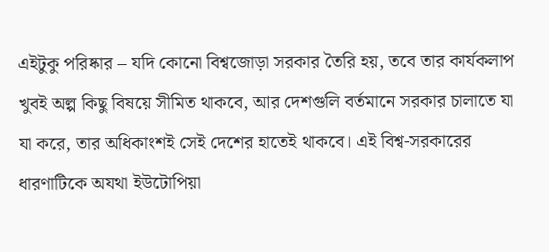এইটুকু পরিষ্কার – যদি কোনো বিশ্বজোড়া সরকার তৈরি হয়, তবে তার কার্যকলাপ খুবই অল্প কিছু বিষয়ে সীমিত থাকবে, আর দেশগুলি বর্তমানে সরকার চালাতে যা যা করে, তার অধিকাংশই সেই দেশের হাতেই থাকবে। এই বিশ্ব-সরকারের ধারণাটিকে অযথা ইউটোপিয়া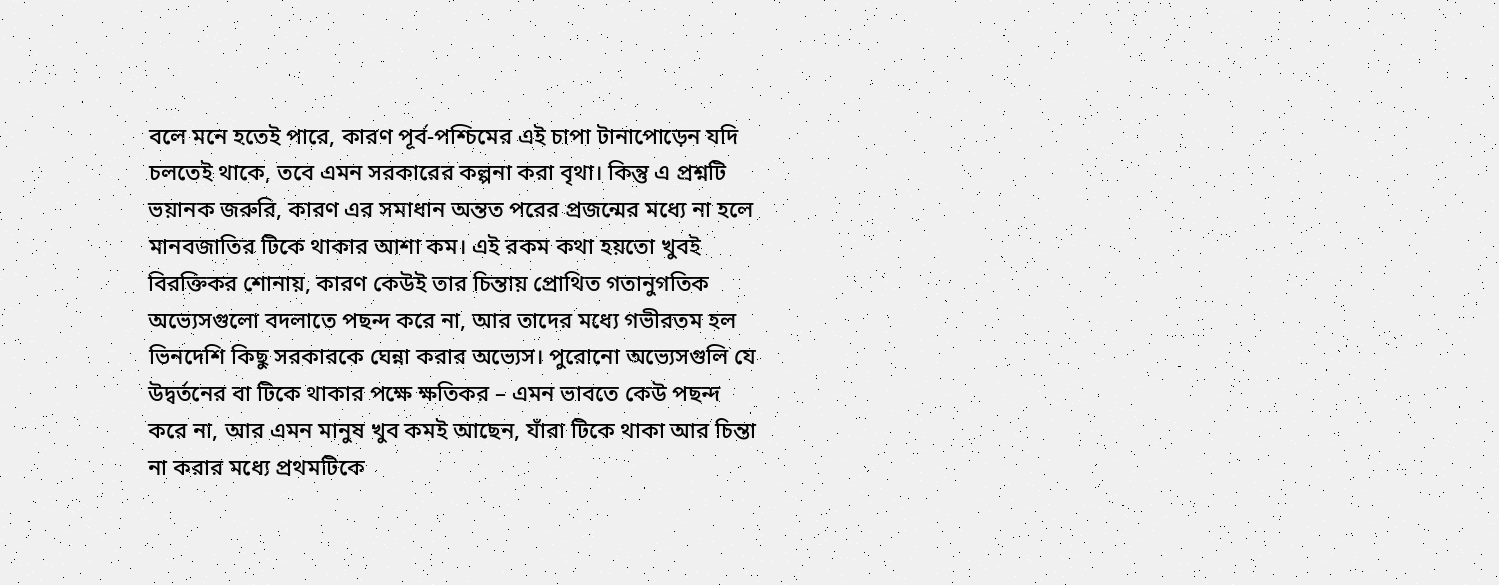বলে মনে হতেই পারে, কারণ পূর্ব-পশ্চিমের এই চাপা টানাপোড়েন যদি চলতেই থাকে, তবে এমন সরকারের কল্পনা করা বৃথা। কিন্তু এ প্রশ্নটি ভয়ানক জরুরি, কারণ এর সমাধান অন্তত পরের প্রজন্মের মধ্যে না হলে মানবজাতির টিকে থাকার আশা কম। এই রকম কথা হয়তো খুবই বিরক্তিকর শোনায়, কারণ কেউই তার চিন্তায় প্রোথিত গতানুগতিক অভ্যেসগুলো বদলাতে পছন্দ করে না, আর তাদের মধ্যে গভীরতম হল ভিনদেশি কিছু সরকারকে ঘেন্না করার অভ্যেস। পুরোনো অভ্যেসগুলি যে উদ্বর্তনের বা টিকে থাকার পক্ষে ক্ষতিকর – এমন ভাবতে কেউ পছন্দ করে না, আর এমন মানুষ খুব কমই আছেন, যাঁরা টিকে থাকা আর চিন্তা না করার মধ্যে প্রথমটিকে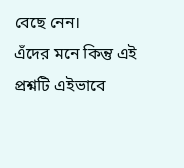বেছে নেন।
এঁদের মনে কিন্তু এই প্রশ্নটি এইভাবে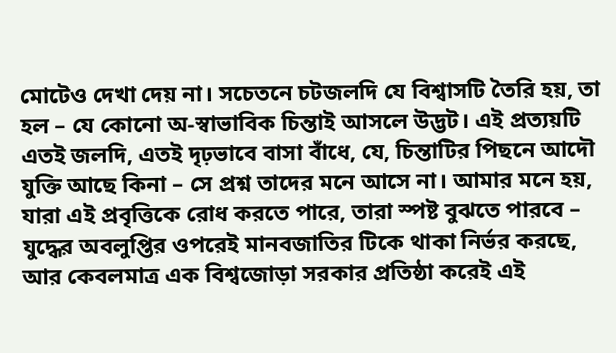মোটেও দেখা দেয় না। সচেতনে চটজলদি যে বিশ্বাসটি তৈরি হয়, তা হল – যে কোনো অ-স্বাভাবিক চিন্তাই আসলে উদ্ভট। এই প্রত্যয়টি এতই জলদি, এতই দৃঢ়ভাবে বাসা বাঁধে, যে, চিন্তাটির পিছনে আদৌ যুক্তি আছে কিনা – সে প্রশ্ন তাদের মনে আসে না। আমার মনে হয়, যারা এই প্রবৃত্তিকে রোধ করতে পারে, তারা স্পষ্ট বুঝতে পারবে – যুদ্ধের অবলুপ্তির ওপরেই মানবজাতির টিকে থাকা নির্ভর করছে, আর কেবলমাত্র এক বিশ্বজোড়া সরকার প্রতিষ্ঠা করেই এই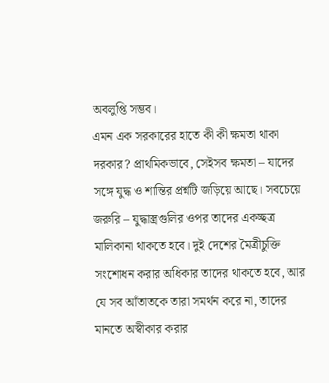অবলুপ্তি সম্ভব।
এমন এক সরকারের হাতে কী কী ক্ষমতা থাকা দরকার? প্রাথমিকভাবে, সেইসব ক্ষমতা – যাদের সঙ্গে যুদ্ধ ও শান্তির প্রশ্নটি জড়িয়ে আছে। সবচেয়ে জরুরি – যুদ্ধাস্ত্রগুলির ওপর তাদের একচ্ছত্র মালিকানা থাকতে হবে। দুই দেশের মৈত্রীচুক্তি সংশোধন করার অধিকার তাদের থাকতে হবে, আর যে সব আঁতাতকে তারা সমর্থন করে না, তাদের মানতে অস্বীকার করার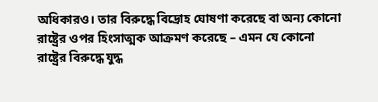অধিকারও। তার বিরুদ্ধে বিদ্রোহ ঘোষণা করেছে বা অন্য কোনো রাষ্ট্রের ওপর হিংসাত্মক আক্রমণ করেছে – এমন যে কোনো রাষ্ট্রের বিরুদ্ধে যুদ্ধ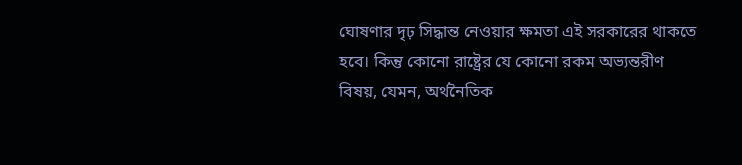ঘোষণার দৃঢ় সিদ্ধান্ত নেওয়ার ক্ষমতা এই সরকারের থাকতে হবে। কিন্তু কোনো রাষ্ট্রের যে কোনো রকম অভ্যন্তরীণ বিষয়, যেমন, অর্থনৈতিক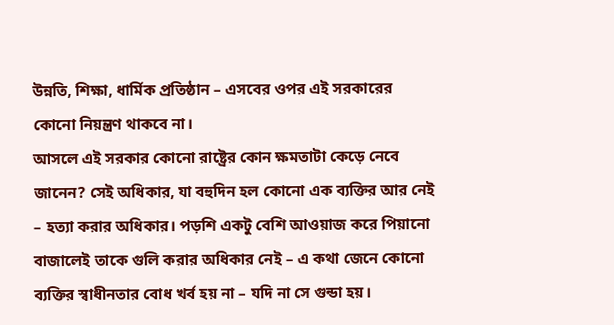উন্নতি, শিক্ষা, ধার্মিক প্রতিষ্ঠান – এসবের ওপর এই সরকারের কোনো নিয়ন্ত্রণ থাকবে না।
আসলে এই সরকার কোনো রাষ্ট্রের কোন ক্ষমতাটা কেড়ে নেবে জানেন? সেই অধিকার, যা বহুদিন হল কোনো এক ব্যক্তির আর নেই – হত্যা করার অধিকার। পড়শি একটু বেশি আওয়াজ করে পিয়ানো বাজালেই তাকে গুলি করার অধিকার নেই – এ কথা জেনে কোনো ব্যক্তির স্বাধীনতার বোধ খর্ব হয় না – যদি না সে গুন্ডা হয়।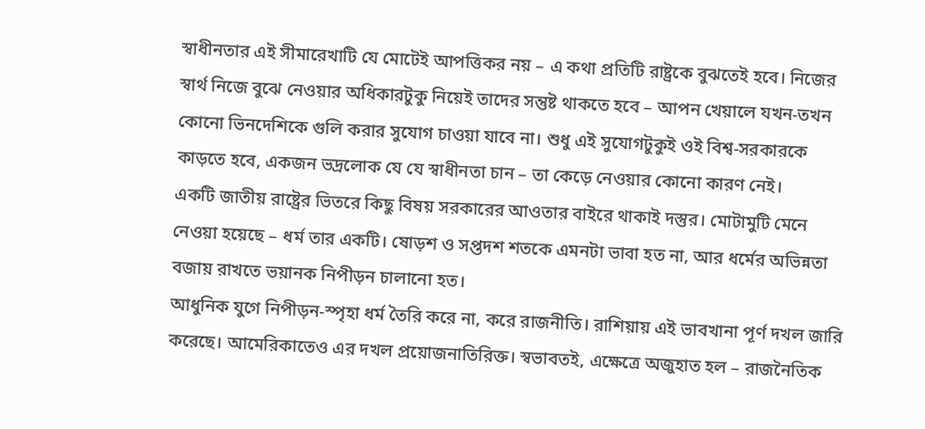স্বাধীনতার এই সীমারেখাটি যে মোটেই আপত্তিকর নয় – এ কথা প্রতিটি রাষ্ট্রকে বুঝতেই হবে। নিজের স্বার্থ নিজে বুঝে নেওয়ার অধিকারটুকু নিয়েই তাদের সন্তুষ্ট থাকতে হবে – আপন খেয়ালে যখন-তখন কোনো ভিনদেশিকে গুলি করার সুযোগ চাওয়া যাবে না। শুধু এই সুযোগটুকুই ওই বিশ্ব-সরকারকে কাড়তে হবে, একজন ভদ্রলোক যে যে স্বাধীনতা চান – তা কেড়ে নেওয়ার কোনো কারণ নেই।
একটি জাতীয় রাষ্ট্রের ভিতরে কিছু বিষয় সরকারের আওতার বাইরে থাকাই দস্তুর। মোটামুটি মেনে নেওয়া হয়েছে – ধর্ম তার একটি। ষোড়শ ও সপ্তদশ শতকে এমনটা ভাবা হত না, আর ধর্মের অভিন্নতা বজায় রাখতে ভয়ানক নিপীড়ন চালানো হত।
আধুনিক যুগে নিপীড়ন-স্পৃহা ধর্ম তৈরি করে না, করে রাজনীতি। রাশিয়ায় এই ভাবখানা পূর্ণ দখল জারি করেছে। আমেরিকাতেও এর দখল প্রয়োজনাতিরিক্ত। স্বভাবতই, এক্ষেত্রে অজুহাত হল – রাজনৈতিক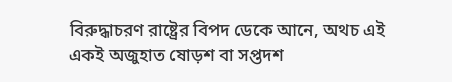বিরুদ্ধাচরণ রাষ্ট্রের বিপদ ডেকে আনে, অথচ এই একই অজুহাত ষোড়শ বা সপ্তদশ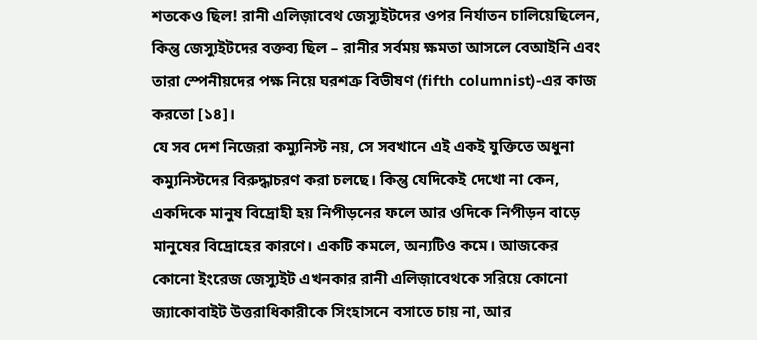শতকেও ছিল! রানী এলিজ়াবেথ জেস্যুইটদের ওপর নির্যাতন চালিয়েছিলেন, কিন্তু জেস্যুইটদের বক্তব্য ছিল – রানীর সর্বময় ক্ষমতা আসলে বেআইনি এবং তারা স্পেনীয়দের পক্ষ নিয়ে ঘরশত্রু বিভীষণ (fifth columnist)-এর কাজ করতো [১৪]।
যে সব দেশ নিজেরা কম্যুনিস্ট নয়, সে সবখানে এই একই যুক্তিতে অধুনা কম্যুনিস্টদের বিরুদ্ধাচরণ করা চলছে। কিন্তু যেদিকেই দেখো না কেন, একদিকে মানুষ বিদ্রোহী হয় নিপীড়নের ফলে আর ওদিকে নিপীড়ন বাড়ে মানুষের বিদ্রোহের কারণে। একটি কমলে, অন্যটিও কমে। আজকের কোনো ইংরেজ জেস্যুইট এখনকার রানী এলিজ়াবেথকে সরিয়ে কোনো জ্যাকোবাইট উত্তরাধিকারীকে সিংহাসনে বসাতে চায় না, আর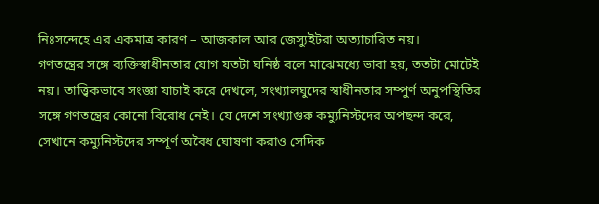নিঃসন্দেহে এর একমাত্র কারণ – আজকাল আর জেস্যুইটরা অত্যাচারিত নয়।
গণতন্ত্রের সঙ্গে ব্যক্তিস্বাধীনতার যোগ যতটা ঘনিষ্ঠ বলে মাঝেমধ্যে ভাবা হয়, ততটা মোটেই নয়। তাত্ত্বিকভাবে সংজ্ঞা যাচাই করে দেখলে, সংখ্যালঘুদের স্বাধীনতার সম্পুর্ণ অনুপস্থিতির সঙ্গে গণতন্ত্রের কোনো বিরোধ নেই। যে দেশে সংখ্যাগুরু কম্যুনিস্টদের অপছন্দ করে, সেখানে কম্যুনিস্টদের সম্পূর্ণ অবৈধ ঘোষণা করাও সেদিক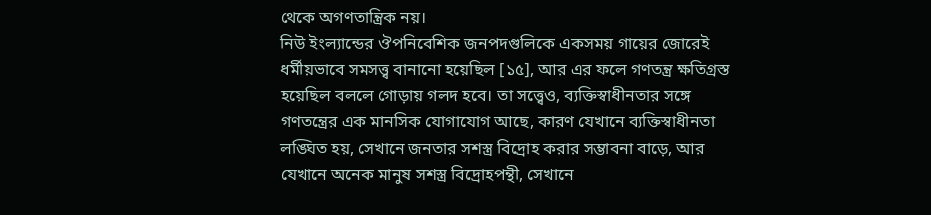থেকে অগণতান্ত্রিক নয়।
নিউ ইংল্যান্ডের ঔপনিবেশিক জনপদগুলিকে একসময় গায়ের জোরেই ধর্মীয়ভাবে সমসত্ত্ব বানানো হয়েছিল [১৫], আর এর ফলে গণতন্ত্র ক্ষতিগ্রস্ত হয়েছিল বললে গোড়ায় গলদ হবে। তা সত্ত্বেও, ব্যক্তিস্বাধীনতার সঙ্গে গণতন্ত্রের এক মানসিক যোগাযোগ আছে, কারণ যেখানে ব্যক্তিস্বাধীনতা লঙ্ঘিত হয়, সেখানে জনতার সশস্ত্র বিদ্রোহ করার সম্ভাবনা বাড়ে, আর যেখানে অনেক মানুষ সশস্ত্র বিদ্রোহপন্থী, সেখানে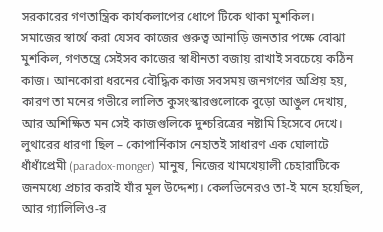সরকারের গণতান্ত্রিক কার্যকলাপের ধোপে টিকে থাকা মুশকিল।
সমাজের স্বার্থে করা যেসব কাজের গুরুত্ব আনাড়ি জনতার পক্ষে বোঝা মুশকিল, গণতন্ত্রে সেইসব কাজের স্বাধীনতা বজায় রাখাই সবচেয়ে কঠিন কাজ। আনকোরা ধরনের বৌদ্ধিক কাজ সবসময় জনগণের অপ্রিয় হয়, কারণ তা মনের গভীরে লালিত কুসংস্কারগুলোকে বুড়ো আঙুল দেখায়, আর অশিক্ষিত মন সেই কাজগুলিকে দুশ্চরিত্রের নষ্টামি হিসেবে দেখে। লুথারের ধারণা ছিল – কোপার্নিকাস নেহাতই সাধারণ এক ঘোলাটে ধাঁধাঁপ্রেমী (paradox-monger) মানুষ, নিজের খামখেয়ালী চেহারাটিকে জনমধ্যে প্রচার করাই যাঁর মূল উদ্দেশ্য। কেলভিনেরও তা-ই মনে হয়েছিল, আর গ্যালিলিও-র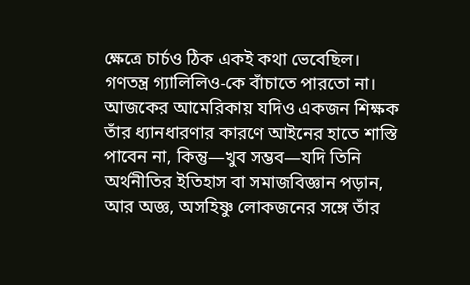ক্ষেত্রে চার্চও ঠিক একই কথা ভেবেছিল। গণতন্ত্র গ্যালিলিও-কে বাঁচাতে পারতো না।
আজকের আমেরিকায় যদিও একজন শিক্ষক তাঁর ধ্যানধারণার কারণে আইনের হাতে শাস্তি পাবেন না, কিন্তু—খুব সম্ভব—যদি তিনি অর্থনীতির ইতিহাস বা সমাজবিজ্ঞান পড়ান, আর অজ্ঞ, অসহিষ্ণু লোকজনের সঙ্গে তাঁর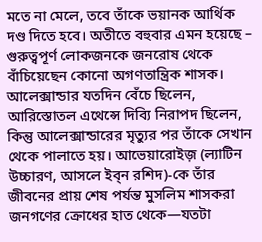মতে না মেলে, তবে তাঁকে ভয়ানক আর্থিক দণ্ড দিতে হবে। অতীতে বহুবার এমন হয়েছে – গুরুত্বপূর্ণ লোকজনকে জনরোষ থেকে বাঁচিয়েছেন কোনো অগণতান্ত্রিক শাসক। আলেক্সান্ডার যতদিন বেঁচে ছিলেন, আরিস্তোতল এথেন্সে দিব্যি নিরাপদ ছিলেন, কিন্তু আলেক্সান্ডারের মৃত্যুর পর তাঁকে সেখান থেকে পালাতে হয়। আভেয়ারোইজ় (ল্যাটিন উচ্চারণ, আসলে ইব্ন রশিদ)-কে তাঁর জীবনের প্রায় শেষ পর্যন্ত মুসলিম শাসকরা জনগণের ক্রোধের হাত থেকে—যতটা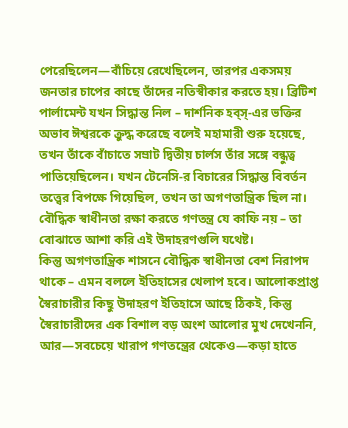পেরেছিলেন—বাঁচিয়ে রেখেছিলেন, তারপর একসময় জনতার চাপের কাছে তাঁদের নতিস্বীকার করতে হয়। ব্রিটিশ পার্লামেন্ট যখন সিদ্ধান্ত নিল – দার্শনিক হব্স্-এর ভক্তির অভাব ঈশ্বরকে ক্রুদ্ধ করেছে বলেই মহামারী শুরু হয়েছে, তখন তাঁকে বাঁচাতে সম্রাট দ্বিতীয় চার্লস তাঁর সঙ্গে বন্ধুত্ব পাতিয়েছিলেন। যখন টেনেসি-র বিচারের সিদ্ধান্ত বিবর্তন তত্ত্বের বিপক্ষে গিয়েছিল, তখন তা অগণতান্ত্রিক ছিল না। বৌদ্ধিক স্বাধীনতা রক্ষা করতে গণতন্ত্র যে কাফি নয় – তা বোঝাতে আশা করি এই উদাহরণগুলি যথেষ্ট।
কিন্তু অগণতান্ত্রিক শাসনে বৌদ্ধিক স্বাধীনতা বেশ নিরাপদ থাকে – এমন বললে ইতিহাসের খেলাপ হবে। আলোকপ্রাপ্ত স্বৈরাচারীর কিছু উদাহরণ ইতিহাসে আছে ঠিকই, কিন্তু স্বৈরাচারীদের এক বিশাল বড় অংশ আলোর মুখ দেখেননি, আর—সবচেয়ে খারাপ গণতন্ত্রের থেকেও—কড়া হাতে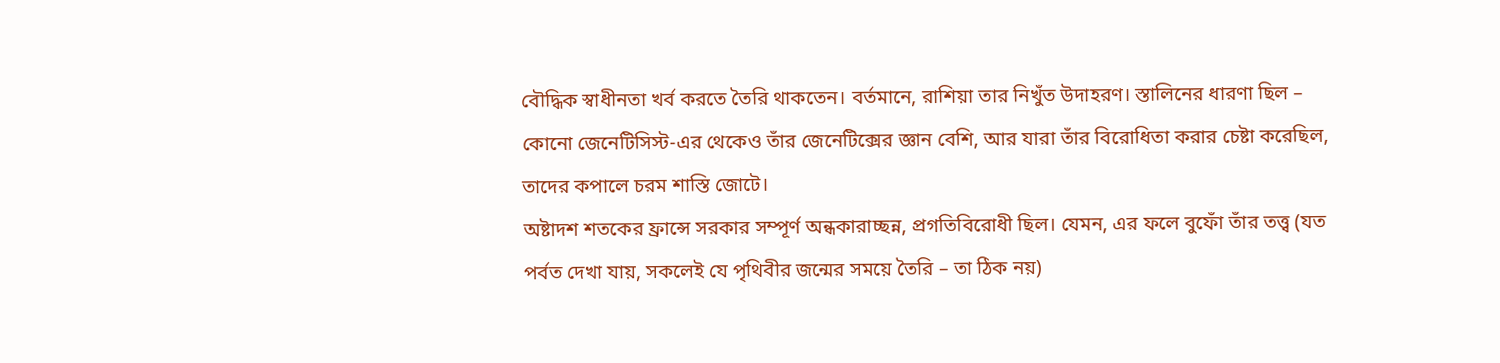বৌদ্ধিক স্বাধীনতা খর্ব করতে তৈরি থাকতেন। বর্তমানে, রাশিয়া তার নিখুঁত উদাহরণ। স্তালিনের ধারণা ছিল – কোনো জেনেটিসিস্ট-এর থেকেও তাঁর জেনেটিক্সের জ্ঞান বেশি, আর যারা তাঁর বিরোধিতা করার চেষ্টা করেছিল, তাদের কপালে চরম শাস্তি জোটে।
অষ্টাদশ শতকের ফ্রান্সে সরকার সম্পূর্ণ অন্ধকারাচ্ছন্ন, প্রগতিবিরোধী ছিল। যেমন, এর ফলে বুফোঁ তাঁর তত্ত্ব (যত পর্বত দেখা যায়, সকলেই যে পৃথিবীর জন্মের সময়ে তৈরি – তা ঠিক নয়)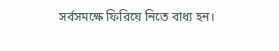সর্বসমক্ষে ফিরিয়ে নিতে বাধ্য হন।